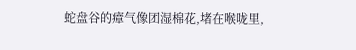蛇盘谷的瘴气像团湿棉花,堵在喉咙里,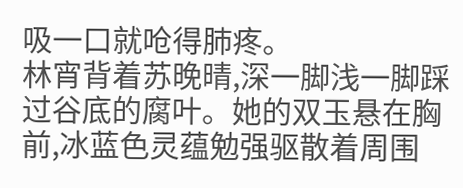吸一口就呛得肺疼。
林宵背着苏晚晴,深一脚浅一脚踩过谷底的腐叶。她的双玉悬在胸前,冰蓝色灵蕴勉强驱散着周围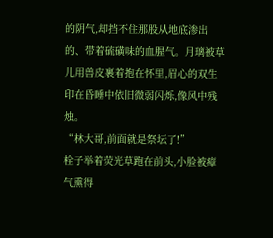的阴气,却挡不住那股从地底渗出的、带着硫磺味的血腥气。月璃被草儿用兽皮裹着抱在怀里,眉心的双生印在昏睡中依旧微弱闪烁,像风中残烛。
“林大哥,前面就是祭坛了!”
栓子举着荧光草跑在前头,小脸被瘴气熏得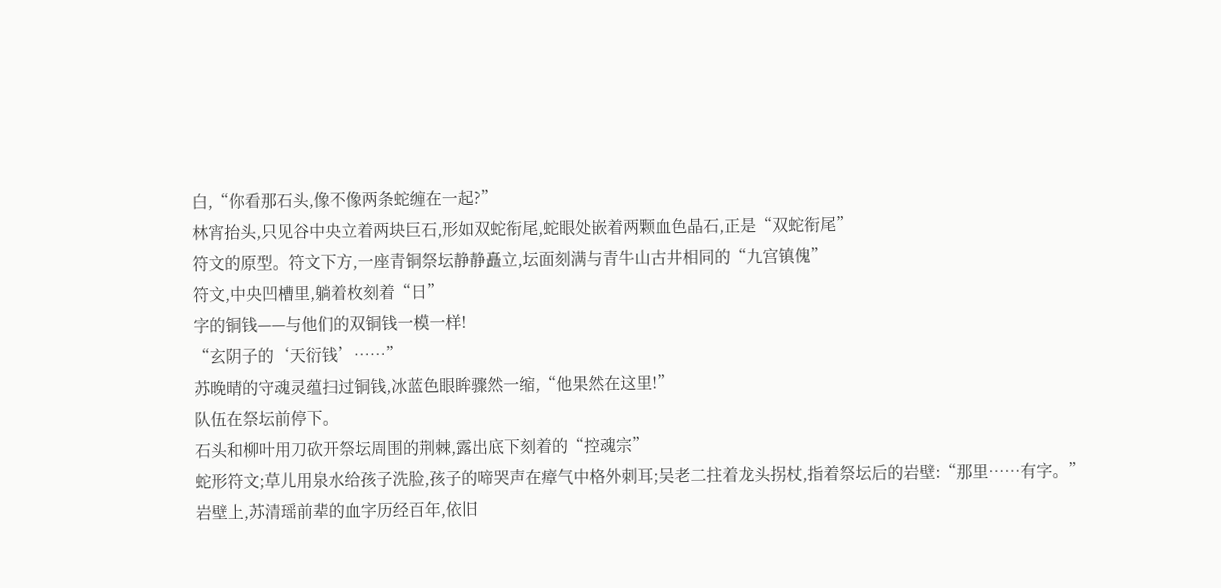白,“你看那石头,像不像两条蛇缠在一起?”
林宵抬头,只见谷中央立着两块巨石,形如双蛇衔尾,蛇眼处嵌着两颗血色晶石,正是“双蛇衔尾”
符文的原型。符文下方,一座青铜祭坛静静矗立,坛面刻满与青牛山古井相同的“九宫镇傀”
符文,中央凹槽里,躺着枚刻着“日”
字的铜钱——与他们的双铜钱一模一样!
“玄阴子的‘天衍钱’……”
苏晚晴的守魂灵蕴扫过铜钱,冰蓝色眼眸骤然一缩,“他果然在这里!”
队伍在祭坛前停下。
石头和柳叶用刀砍开祭坛周围的荆棘,露出底下刻着的“控魂宗”
蛇形符文;草儿用泉水给孩子洗脸,孩子的啼哭声在瘴气中格外刺耳;吴老二拄着龙头拐杖,指着祭坛后的岩壁:“那里……有字。”
岩壁上,苏清瑶前辈的血字历经百年,依旧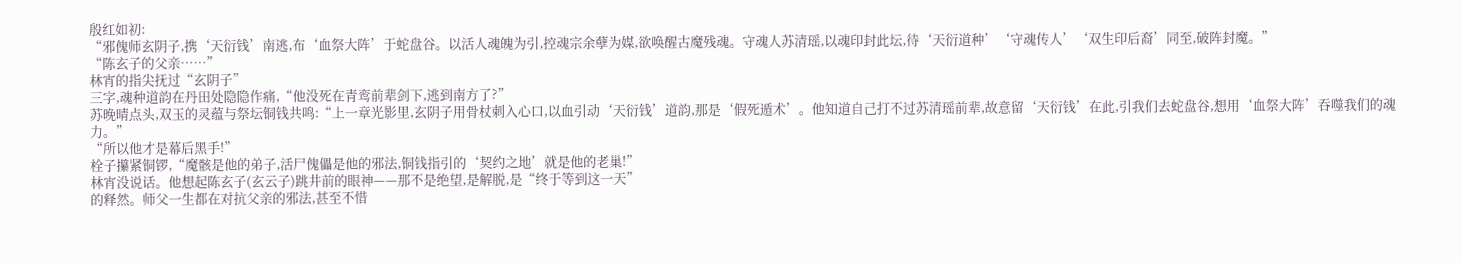殷红如初:
“邪傀师玄阴子,携‘天衍钱’南逃,布‘血祭大阵’于蛇盘谷。以活人魂魄为引,控魂宗余孽为媒,欲唤醒古魔残魂。守魂人苏清瑶,以魂印封此坛,待‘天衍道种’‘守魂传人’‘双生印后裔’同至,破阵封魔。”
“陈玄子的父亲……”
林宵的指尖抚过“玄阴子”
三字,魂种道韵在丹田处隐隐作痛,“他没死在青鸾前辈剑下,逃到南方了?”
苏晚晴点头,双玉的灵蕴与祭坛铜钱共鸣:“上一章光影里,玄阴子用骨杖刺入心口,以血引动‘天衍钱’道韵,那是‘假死遁术’。他知道自己打不过苏清瑶前辈,故意留‘天衍钱’在此,引我们去蛇盘谷,想用‘血祭大阵’吞噬我们的魂力。”
“所以他才是幕后黑手!”
栓子攥紧铜锣,“魔骸是他的弟子,活尸傀儡是他的邪法,铜钱指引的‘契约之地’就是他的老巢!”
林宵没说话。他想起陈玄子(玄云子)跳井前的眼神——那不是绝望,是解脱,是“终于等到这一天”
的释然。师父一生都在对抗父亲的邪法,甚至不惜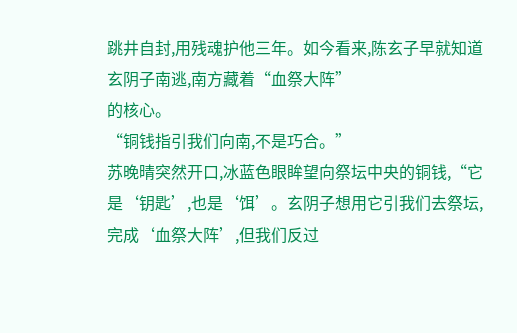跳井自封,用残魂护他三年。如今看来,陈玄子早就知道玄阴子南逃,南方藏着“血祭大阵”
的核心。
“铜钱指引我们向南,不是巧合。”
苏晚晴突然开口,冰蓝色眼眸望向祭坛中央的铜钱,“它是‘钥匙’,也是‘饵’。玄阴子想用它引我们去祭坛,完成‘血祭大阵’,但我们反过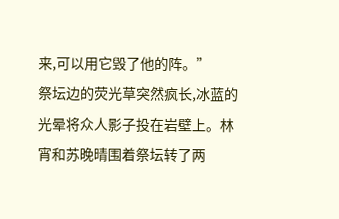来,可以用它毁了他的阵。”
祭坛边的荧光草突然疯长,冰蓝的光晕将众人影子投在岩壁上。林宵和苏晚晴围着祭坛转了两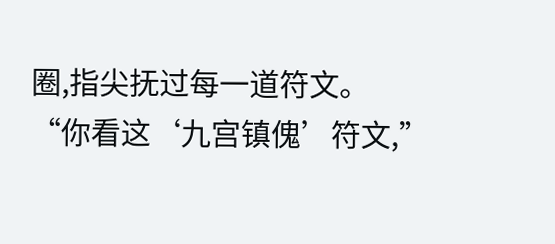圈,指尖抚过每一道符文。
“你看这‘九宫镇傀’符文,”